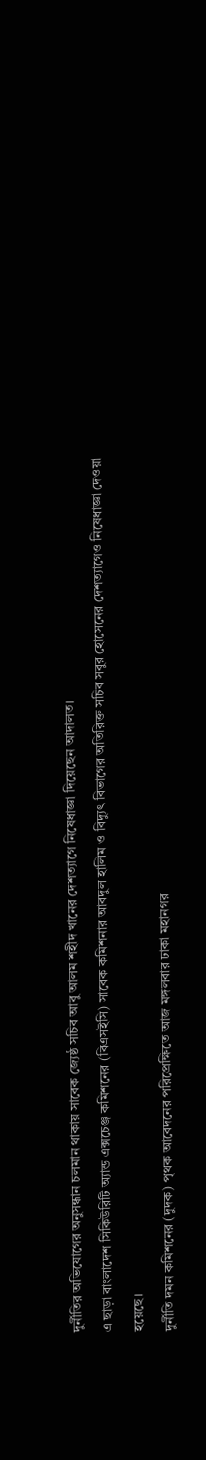দুর্নীতির অভিযোগের অনুসন্ধান চলমান থাকায় সাবেক জ্যেষ্ঠ সচিব আবু আলম শহীদ খানের দেশত্যাগে নিষেধাজ্ঞা দিয়েছেন আদালত।
এ ছাড়া বাংলাদেশ সিকিউরিটি অ্যান্ড এক্সচেঞ্জ কমিশনের (বিএসইসি) সাবেক কমিশনার আবদুল হালিম ও বিদ্যুৎ বিভাগের অতিরিক্ত সচিব সবুর হোসেনের দেশত্যাগেও নিষেধাজ্ঞা দেওয়া হয়েছে।
দুর্নীতি দমন কমিশনের (দুদক) পৃথক আবেদনের পরিপ্রেক্ষিতে আজ মঙ্গলবার ঢাকা মহানগর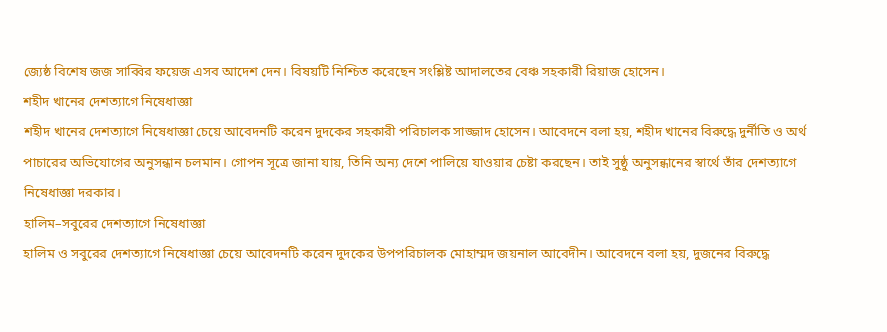জ্যেষ্ঠ বিশেষ জজ সাব্বির ফয়েজ এসব আদেশ দেন। বিষয়টি নিশ্চিত করেছেন সংশ্লিষ্ট আদালতের বেঞ্চ সহকারী রিয়াজ হোসেন।
শহীদ খানের দেশত্যাগে নিষেধাজ্ঞা
শহীদ খানের দেশত্যাগে নিষেধাজ্ঞা চেয়ে আবেদনটি করেন দুদকের সহকারী পরিচালক সাজ্জাদ হোসেন। আবেদনে বলা হয়, শহীদ খানের বিরুদ্ধে দুর্নীতি ও অর্থ পাচারের অভিযোগের অনুসন্ধান চলমান। গোপন সূত্রে জানা যায়, তিনি অন্য দেশে পালিয়ে যাওয়ার চেষ্টা করছেন। তাই সুষ্ঠু অনুসন্ধানের স্বার্থে তাঁর দেশত্যাগে নিষেধাজ্ঞা দরকার।
হালিম–সবুরের দেশত্যাগে নিষেধাজ্ঞা
হালিম ও সবুরের দেশত্যাগে নিষেধাজ্ঞা চেয়ে আবেদনটি করেন দুদকের উপপরিচালক মোহাম্মদ জয়নাল আবেদীন। আবেদনে বলা হয়, দুজনের বিরুদ্ধে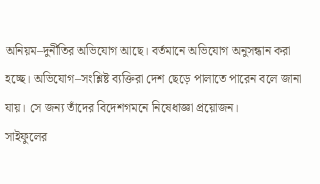অনিয়ম–দুর্নীতির অভিযোগ আছে। বর্তমানে অভিযোগ অনুসন্ধান করা হচ্ছে। অভিযোগ–সংশ্লিষ্ট ব্যক্তিরা দেশ ছেড়ে পালাতে পারেন বলে জানা যায়। সে জন্য তাঁদের বিদেশগমনে নিষেধাজ্ঞা প্রয়োজন।
সাইফুলের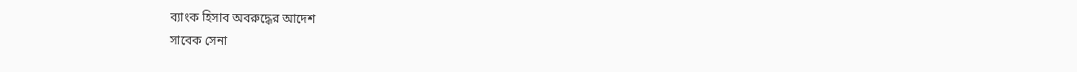ব্যাংক হিসাব অবরুদ্ধের আদেশ
সাবেক সেনা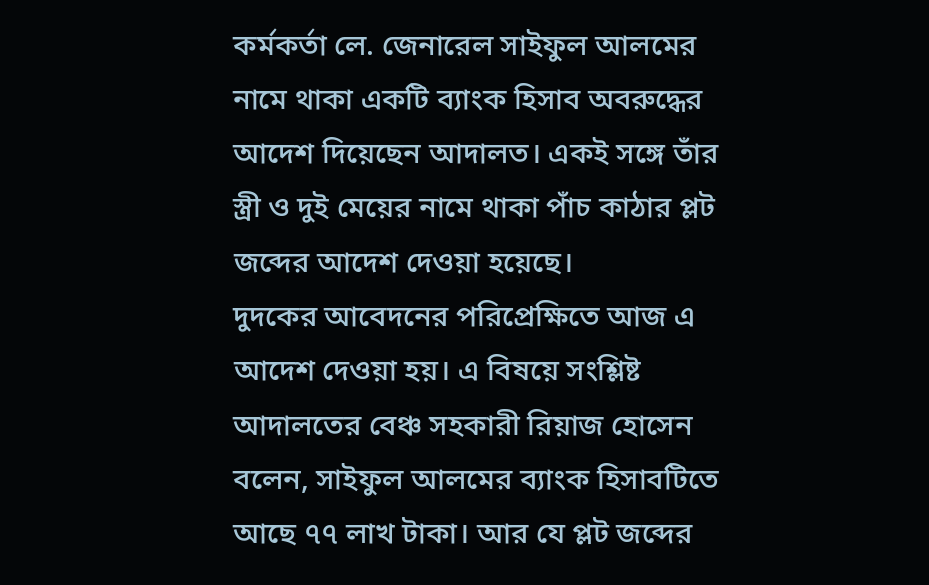কর্মকর্তা লে. জেনারেল সাইফুল আলমের নামে থাকা একটি ব্যাংক হিসাব অবরুদ্ধের আদেশ দিয়েছেন আদালত। একই সঙ্গে তাঁর স্ত্রী ও দুই মেয়ের নামে থাকা পাঁচ কাঠার প্লট জব্দের আদেশ দেওয়া হয়েছে।
দুদকের আবেদনের পরিপ্রেক্ষিতে আজ এ আদেশ দেওয়া হয়। এ বিষয়ে সংশ্লিষ্ট আদালতের বেঞ্চ সহকারী রিয়াজ হোসেন বলেন, সাইফুল আলমের ব্যাংক হিসাবটিতে আছে ৭৭ লাখ টাকা। আর যে প্লট জব্দের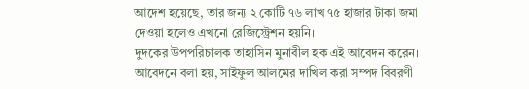আদেশ হয়েছে, তার জন্য ২ কোটি ৭৬ লাখ ৭৫ হাজার টাকা জমা দেওয়া হলেও এখনো রেজিস্ট্রেশন হয়নি।
দুদকের উপপরিচালক তাহাসিন মুনাবীল হক এই আবেদন করেন। আবেদনে বলা হয়, সাইফুল আলমের দাখিল করা সম্পদ বিবরণী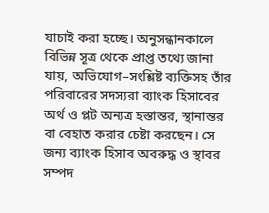যাচাই করা হচ্ছে। অনুসন্ধানকালে বিভিন্ন সূত্র থেকে প্রাপ্ত তথ্যে জানা যায়, অভিযোগ–সংশ্লিষ্ট ব্যক্তিসহ তাঁর পরিবারের সদস্যরা ব্যাংক হিসাবের অর্থ ও প্লট অন্যত্র হস্তান্তর, স্থানান্তর বা বেহাত করার চেষ্টা করছেন। সে জন্য ব্যাংক হিসাব অবরুদ্ধ ও স্থাবর সম্পদ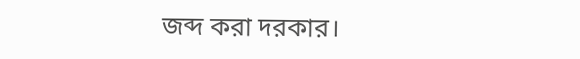জব্দ করা দরকার।